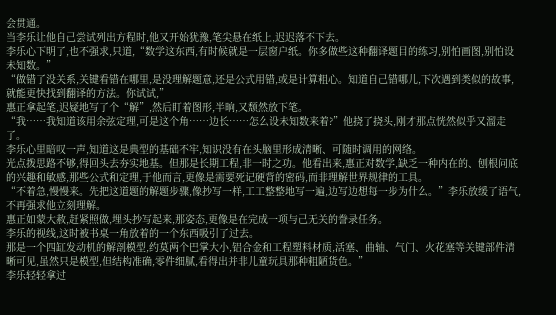会贯通。
当李乐让他自己尝试列出方程时,他又开始犹豫,笔尖悬在纸上,迟迟落不下去。
李乐心下明了,也不强求,只道,“数学这东西,有时候就是一层窗户纸。你多做些这种翻译题目的练习,别怕画图,别怕设未知数。”
“做错了没关系,关键看错在哪里,是没理解题意,还是公式用错,或是计算粗心。知道自己错哪儿,下次遇到类似的故事,就能更快找到翻译的方法。你试试,”
惠正拿起笔,迟疑地写了个“解”,然后盯着图形,半晌,又颓然放下笔。
“我……我知道该用余弦定理,可是这个角……边长……怎么设未知数来着?”他挠了挠头,刚才那点恍然似乎又溜走了。
李乐心里暗叹一声,知道这是典型的基础不牢,知识没有在头脑里形成清晰、可随时调用的网络。
光点拨思路不够,得回头去夯实地基。但那是长期工程,非一时之功。他看出来,惠正对数学,缺乏一种内在的、刨根问底的兴趣和敏感,那些公式和定理,于他而言,更像是需要死记硬背的密码,而非理解世界规律的工具。
“不着急,慢慢来。先把这道题的解题步骤,像抄写一样,工工整整地写一遍,边写边想每一步为什么。”李乐放缓了语气,不再强求他立刻理解。
惠正如蒙大赦,赶紧照做,埋头抄写起来,那姿态,更像是在完成一项与己无关的誊录任务。
李乐的视线,这时被书桌一角放着的一个东西吸引了过去。
那是一个四缸发动机的解剖模型,约莫两个巴掌大小,铝合金和工程塑料材质,活塞、曲轴、气门、火花塞等关键部件清晰可见,虽然只是模型,但结构准确,零件细腻,看得出并非儿童玩具那种粗陋货色。”
李乐轻轻拿过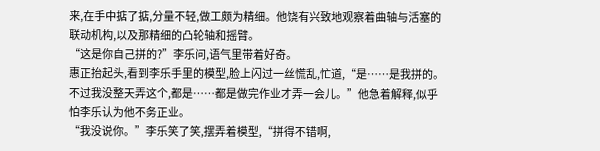来,在手中掂了掂,分量不轻,做工颇为精细。他饶有兴致地观察着曲轴与活塞的联动机构,以及那精细的凸轮轴和摇臂。
“这是你自己拼的?”李乐问,语气里带着好奇。
惠正抬起头,看到李乐手里的模型,脸上闪过一丝慌乱,忙道,“是……是我拼的。不过我没整天弄这个,都是……都是做完作业才弄一会儿。”他急着解释,似乎怕李乐认为他不务正业。
“我没说你。”李乐笑了笑,摆弄着模型,“拼得不错啊,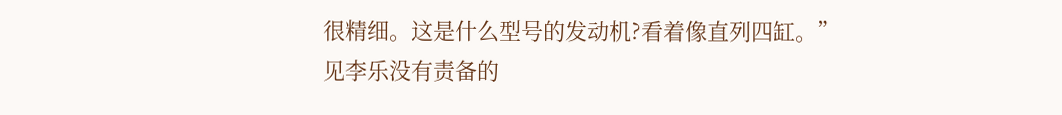很精细。这是什么型号的发动机?看着像直列四缸。”
见李乐没有责备的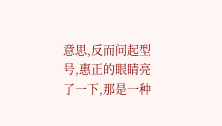意思,反而问起型号,惠正的眼睛亮了一下,那是一种